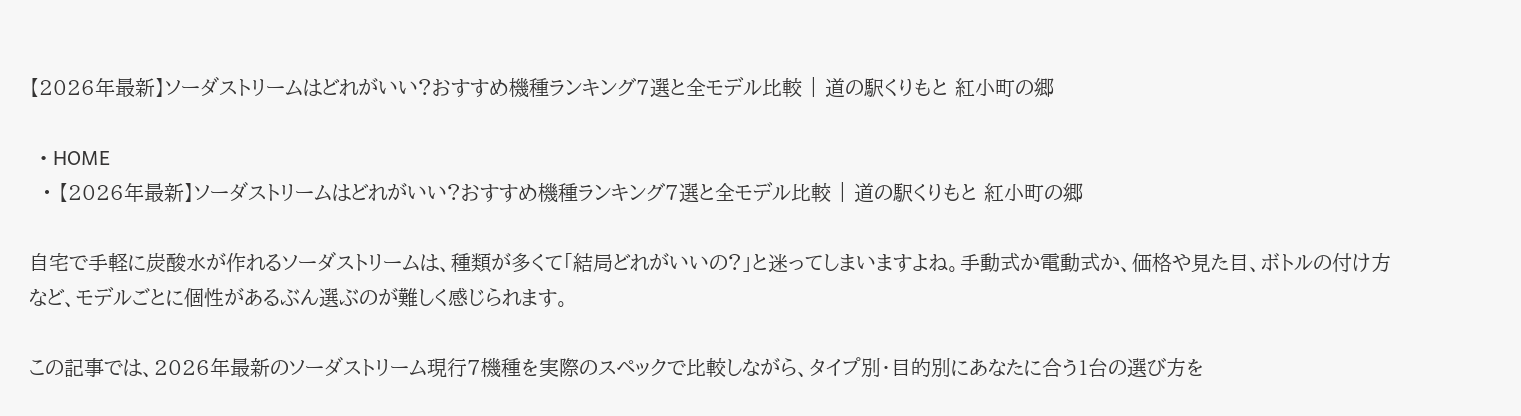【2026年最新】ソーダストリームはどれがいい?おすすめ機種ランキング7選と全モデル比較 | 道の駅くりもと 紅小町の郷

  • HOME
  • 【2026年最新】ソーダストリームはどれがいい?おすすめ機種ランキング7選と全モデル比較 | 道の駅くりもと 紅小町の郷

自宅で手軽に炭酸水が作れるソーダストリームは、種類が多くて「結局どれがいいの?」と迷ってしまいますよね。手動式か電動式か、価格や見た目、ボトルの付け方など、モデルごとに個性があるぶん選ぶのが難しく感じられます。

この記事では、2026年最新のソーダストリーム現行7機種を実際のスペックで比較しながら、タイプ別・目的別にあなたに合う1台の選び方を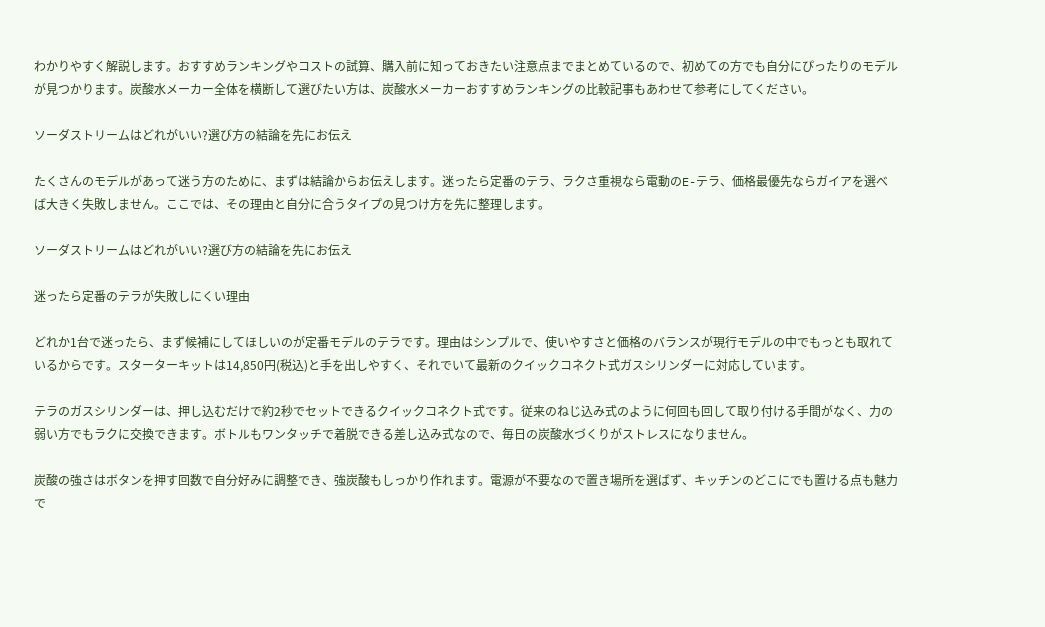わかりやすく解説します。おすすめランキングやコストの試算、購入前に知っておきたい注意点までまとめているので、初めての方でも自分にぴったりのモデルが見つかります。炭酸水メーカー全体を横断して選びたい方は、炭酸水メーカーおすすめランキングの比較記事もあわせて参考にしてください。

ソーダストリームはどれがいい?選び方の結論を先にお伝え

たくさんのモデルがあって迷う方のために、まずは結論からお伝えします。迷ったら定番のテラ、ラクさ重視なら電動のE-テラ、価格最優先ならガイアを選べば大きく失敗しません。ここでは、その理由と自分に合うタイプの見つけ方を先に整理します。

ソーダストリームはどれがいい?選び方の結論を先にお伝え

迷ったら定番のテラが失敗しにくい理由

どれか1台で迷ったら、まず候補にしてほしいのが定番モデルのテラです。理由はシンプルで、使いやすさと価格のバランスが現行モデルの中でもっとも取れているからです。スターターキットは14,850円(税込)と手を出しやすく、それでいて最新のクイックコネクト式ガスシリンダーに対応しています。

テラのガスシリンダーは、押し込むだけで約2秒でセットできるクイックコネクト式です。従来のねじ込み式のように何回も回して取り付ける手間がなく、力の弱い方でもラクに交換できます。ボトルもワンタッチで着脱できる差し込み式なので、毎日の炭酸水づくりがストレスになりません。

炭酸の強さはボタンを押す回数で自分好みに調整でき、強炭酸もしっかり作れます。電源が不要なので置き場所を選ばず、キッチンのどこにでも置ける点も魅力で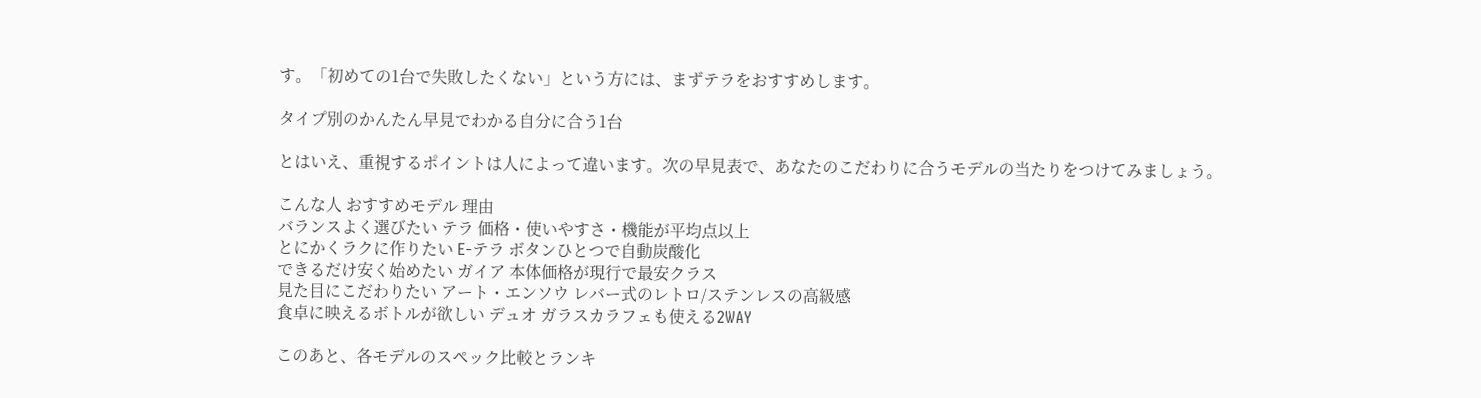す。「初めての1台で失敗したくない」という方には、まずテラをおすすめします。

タイプ別のかんたん早見でわかる自分に合う1台

とはいえ、重視するポイントは人によって違います。次の早見表で、あなたのこだわりに合うモデルの当たりをつけてみましょう。

こんな人 おすすめモデル 理由
バランスよく選びたい テラ 価格・使いやすさ・機能が平均点以上
とにかくラクに作りたい E-テラ ボタンひとつで自動炭酸化
できるだけ安く始めたい ガイア 本体価格が現行で最安クラス
見た目にこだわりたい アート・エンソウ レバー式のレトロ/ステンレスの高級感
食卓に映えるボトルが欲しい デュオ ガラスカラフェも使える2WAY

このあと、各モデルのスペック比較とランキ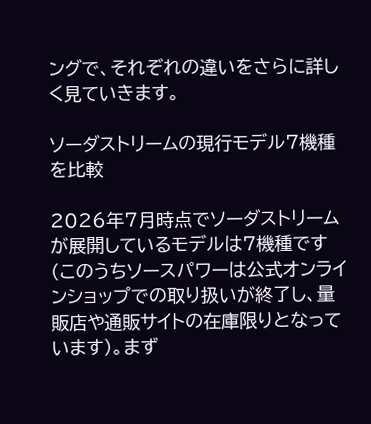ングで、それぞれの違いをさらに詳しく見ていきます。

ソーダストリームの現行モデル7機種を比較

2026年7月時点でソーダストリームが展開しているモデルは7機種です(このうちソースパワーは公式オンラインショップでの取り扱いが終了し、量販店や通販サイトの在庫限りとなっています)。まず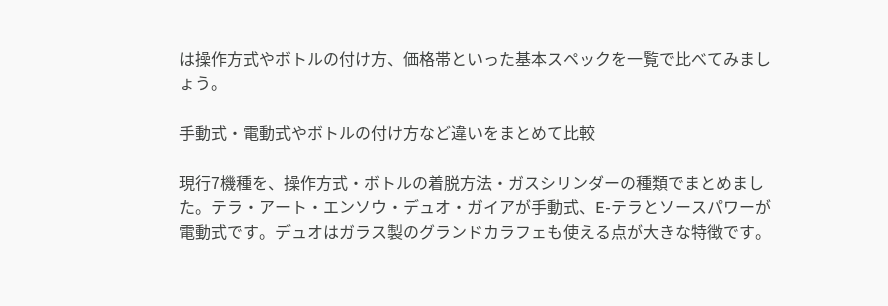は操作方式やボトルの付け方、価格帯といった基本スペックを一覧で比べてみましょう。

手動式・電動式やボトルの付け方など違いをまとめて比較

現行7機種を、操作方式・ボトルの着脱方法・ガスシリンダーの種類でまとめました。テラ・アート・エンソウ・デュオ・ガイアが手動式、E-テラとソースパワーが電動式です。デュオはガラス製のグランドカラフェも使える点が大きな特徴です。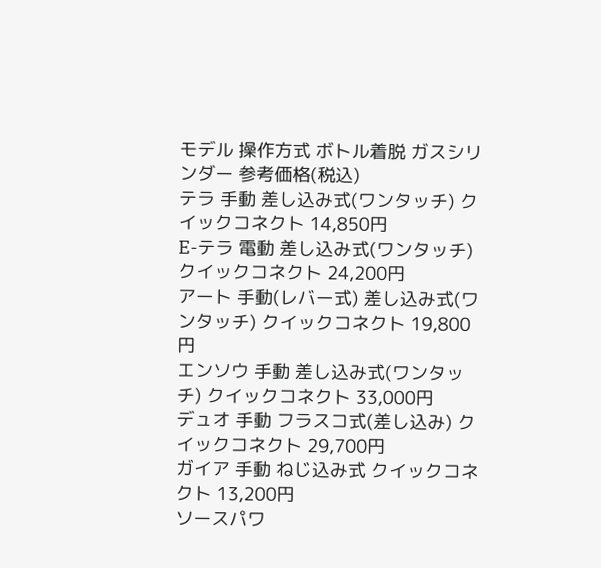モデル 操作方式 ボトル着脱 ガスシリンダー 参考価格(税込)
テラ 手動 差し込み式(ワンタッチ) クイックコネクト 14,850円
E-テラ 電動 差し込み式(ワンタッチ) クイックコネクト 24,200円
アート 手動(レバー式) 差し込み式(ワンタッチ) クイックコネクト 19,800円
エンソウ 手動 差し込み式(ワンタッチ) クイックコネクト 33,000円
デュオ 手動 フラスコ式(差し込み) クイックコネクト 29,700円
ガイア 手動 ねじ込み式 クイックコネクト 13,200円
ソースパワ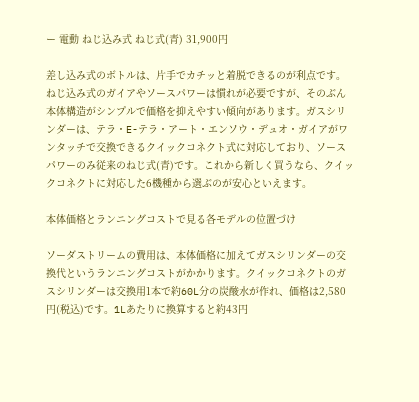ー 電動 ねじ込み式 ねじ式(青) 31,900円

差し込み式のボトルは、片手でカチッと着脱できるのが利点です。ねじ込み式のガイアやソースパワーは慣れが必要ですが、そのぶん本体構造がシンプルで価格を抑えやすい傾向があります。ガスシリンダーは、テラ・E-テラ・アート・エンソウ・デュオ・ガイアがワンタッチで交換できるクイックコネクト式に対応しており、ソースパワーのみ従来のねじ式(青)です。これから新しく買うなら、クイックコネクトに対応した6機種から選ぶのが安心といえます。

本体価格とランニングコストで見る各モデルの位置づけ

ソーダストリームの費用は、本体価格に加えてガスシリンダーの交換代というランニングコストがかかります。クイックコネクトのガスシリンダーは交換用1本で約60L分の炭酸水が作れ、価格は2,580円(税込)です。1Lあたりに換算すると約43円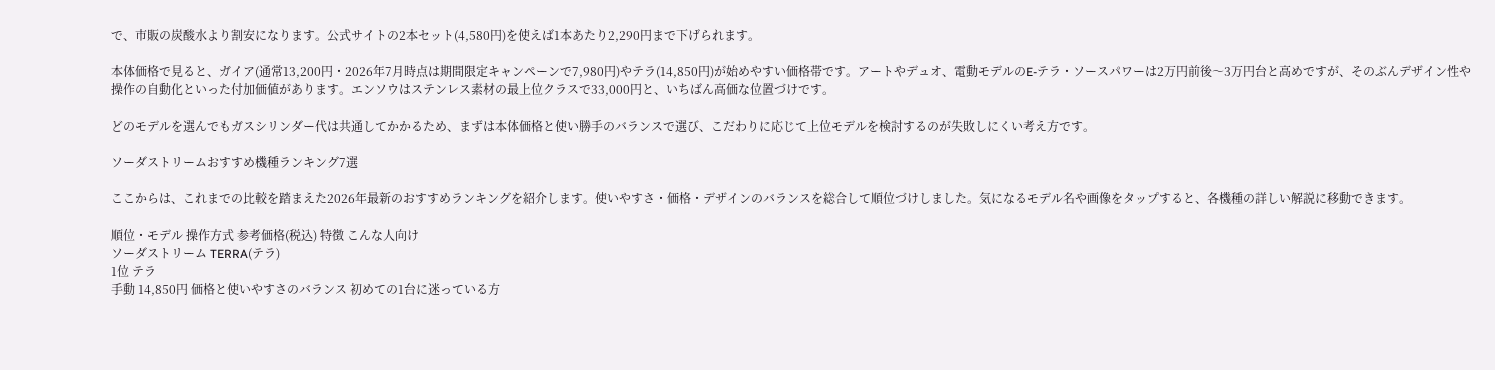で、市販の炭酸水より割安になります。公式サイトの2本セット(4,580円)を使えば1本あたり2,290円まで下げられます。

本体価格で見ると、ガイア(通常13,200円・2026年7月時点は期間限定キャンペーンで7,980円)やテラ(14,850円)が始めやすい価格帯です。アートやデュオ、電動モデルのE-テラ・ソースパワーは2万円前後〜3万円台と高めですが、そのぶんデザイン性や操作の自動化といった付加価値があります。エンソウはステンレス素材の最上位クラスで33,000円と、いちばん高価な位置づけです。

どのモデルを選んでもガスシリンダー代は共通してかかるため、まずは本体価格と使い勝手のバランスで選び、こだわりに応じて上位モデルを検討するのが失敗しにくい考え方です。

ソーダストリームおすすめ機種ランキング7選

ここからは、これまでの比較を踏まえた2026年最新のおすすめランキングを紹介します。使いやすさ・価格・デザインのバランスを総合して順位づけしました。気になるモデル名や画像をタップすると、各機種の詳しい解説に移動できます。

順位・モデル 操作方式 参考価格(税込) 特徴 こんな人向け
ソーダストリーム TERRA(テラ)
1位 テラ
手動 14,850円 価格と使いやすさのバランス 初めての1台に迷っている方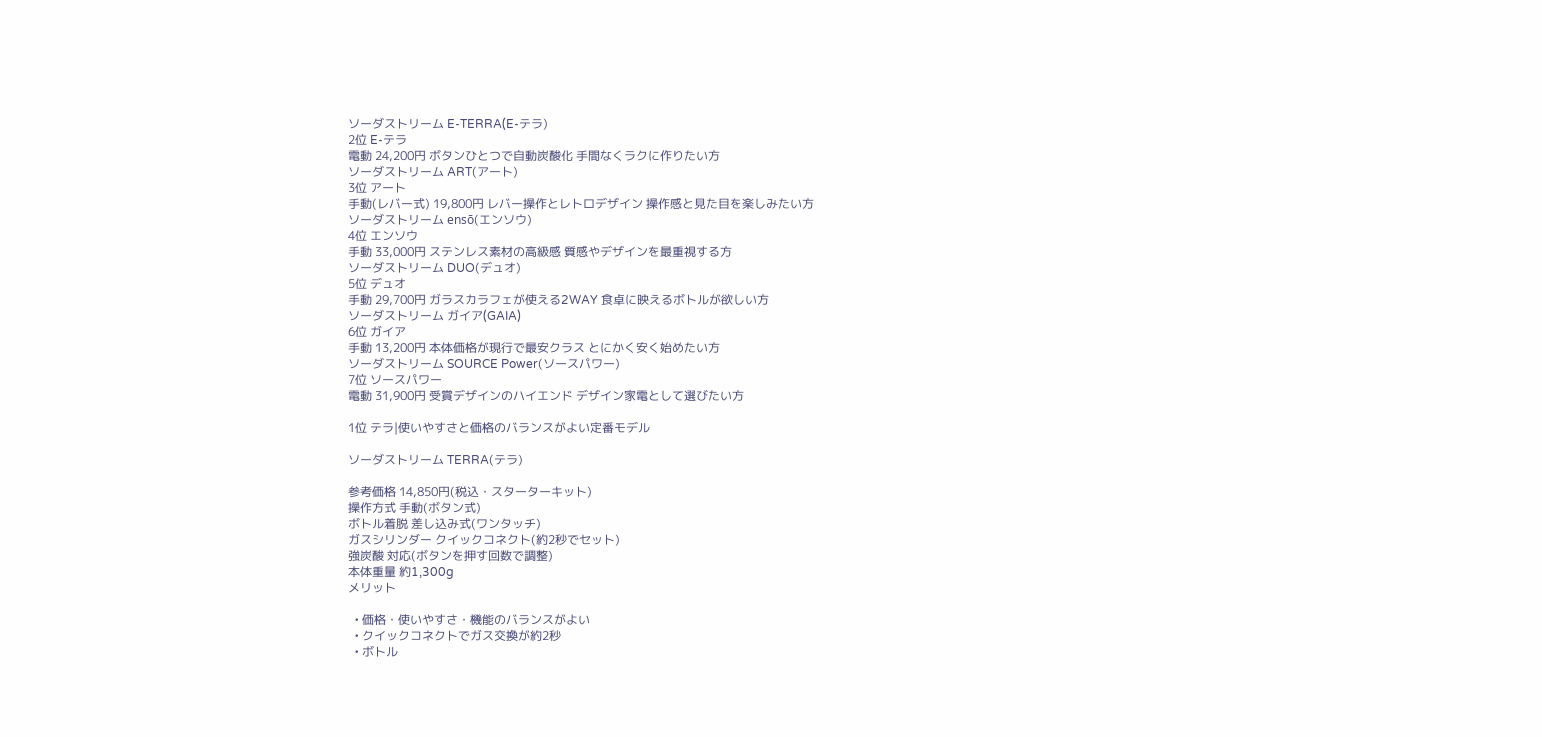ソーダストリーム E-TERRA(E-テラ)
2位 E-テラ
電動 24,200円 ボタンひとつで自動炭酸化 手間なくラクに作りたい方
ソーダストリーム ART(アート)
3位 アート
手動(レバー式) 19,800円 レバー操作とレトロデザイン 操作感と見た目を楽しみたい方
ソーダストリーム ensō(エンソウ)
4位 エンソウ
手動 33,000円 ステンレス素材の高級感 質感やデザインを最重視する方
ソーダストリーム DUO(デュオ)
5位 デュオ
手動 29,700円 ガラスカラフェが使える2WAY 食卓に映えるボトルが欲しい方
ソーダストリーム ガイア(GAIA)
6位 ガイア
手動 13,200円 本体価格が現行で最安クラス とにかく安く始めたい方
ソーダストリーム SOURCE Power(ソースパワー)
7位 ソースパワー
電動 31,900円 受賞デザインのハイエンド デザイン家電として選びたい方

1位 テラ|使いやすさと価格のバランスがよい定番モデル

ソーダストリーム TERRA(テラ)

参考価格 14,850円(税込・スターターキット)
操作方式 手動(ボタン式)
ボトル着脱 差し込み式(ワンタッチ)
ガスシリンダー クイックコネクト(約2秒でセット)
強炭酸 対応(ボタンを押す回数で調整)
本体重量 約1,300g
メリット

  • 価格・使いやすさ・機能のバランスがよい
  • クイックコネクトでガス交換が約2秒
  • ボトル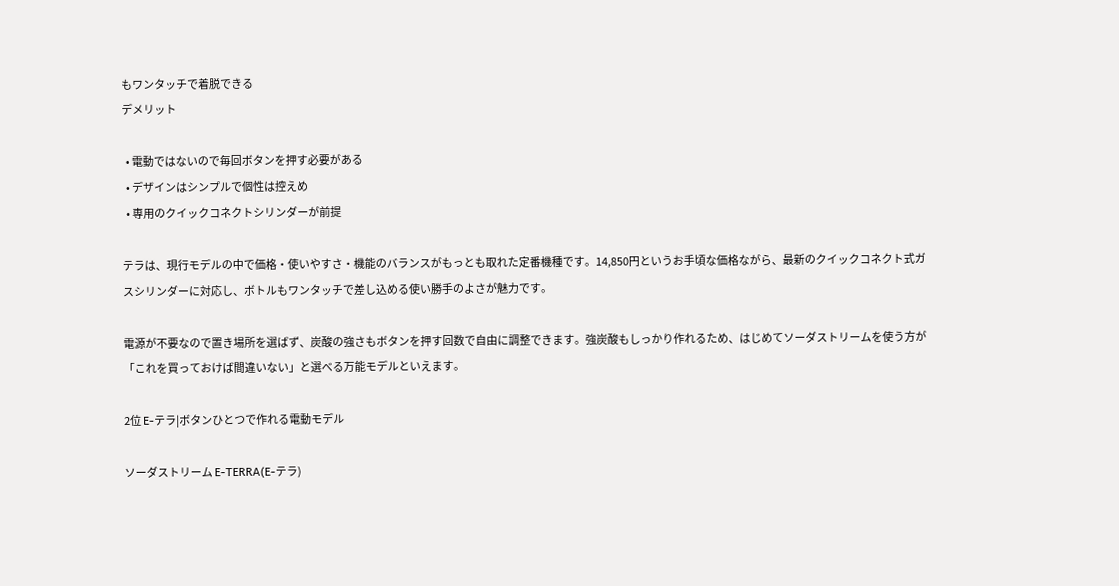もワンタッチで着脱できる
デメリット

  • 電動ではないので毎回ボタンを押す必要がある
  • デザインはシンプルで個性は控えめ
  • 専用のクイックコネクトシリンダーが前提

テラは、現行モデルの中で価格・使いやすさ・機能のバランスがもっとも取れた定番機種です。14,850円というお手頃な価格ながら、最新のクイックコネクト式ガスシリンダーに対応し、ボトルもワンタッチで差し込める使い勝手のよさが魅力です。

電源が不要なので置き場所を選ばず、炭酸の強さもボタンを押す回数で自由に調整できます。強炭酸もしっかり作れるため、はじめてソーダストリームを使う方が「これを買っておけば間違いない」と選べる万能モデルといえます。

2位 E-テラ|ボタンひとつで作れる電動モデル

ソーダストリーム E-TERRA(E-テラ)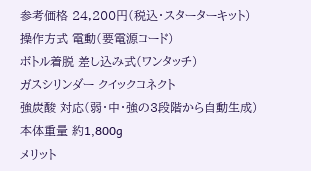参考価格 24,200円(税込・スターターキット)
操作方式 電動(要電源コード)
ボトル着脱 差し込み式(ワンタッチ)
ガスシリンダー クイックコネクト
強炭酸 対応(弱・中・強の3段階から自動生成)
本体重量 約1,800g
メリット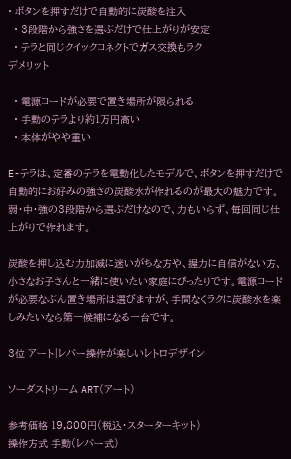• ボタンを押すだけで自動的に炭酸を注入
  • 3段階から強さを選ぶだけで仕上がりが安定
  • テラと同じクイックコネクトでガス交換もラク
デメリット

  • 電源コードが必要で置き場所が限られる
  • 手動のテラより約1万円高い
  • 本体がやや重い

E-テラは、定番のテラを電動化したモデルで、ボタンを押すだけで自動的にお好みの強さの炭酸水が作れるのが最大の魅力です。弱・中・強の3段階から選ぶだけなので、力もいらず、毎回同じ仕上がりで作れます。

炭酸を押し込む力加減に迷いがちな方や、握力に自信がない方、小さなお子さんと一緒に使いたい家庭にぴったりです。電源コードが必要なぶん置き場所は選びますが、手間なくラクに炭酸水を楽しみたいなら第一候補になる一台です。

3位 アート|レバー操作が楽しいレトロデザイン

ソーダストリーム ART(アート)

参考価格 19,800円(税込・スターターキット)
操作方式 手動(レバー式)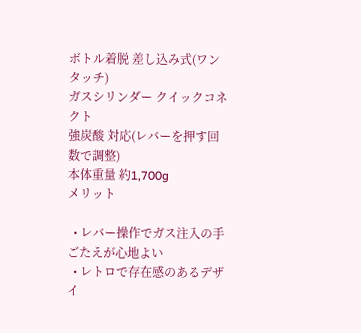ボトル着脱 差し込み式(ワンタッチ)
ガスシリンダー クイックコネクト
強炭酸 対応(レバーを押す回数で調整)
本体重量 約1,700g
メリット

  • レバー操作でガス注入の手ごたえが心地よい
  • レトロで存在感のあるデザイ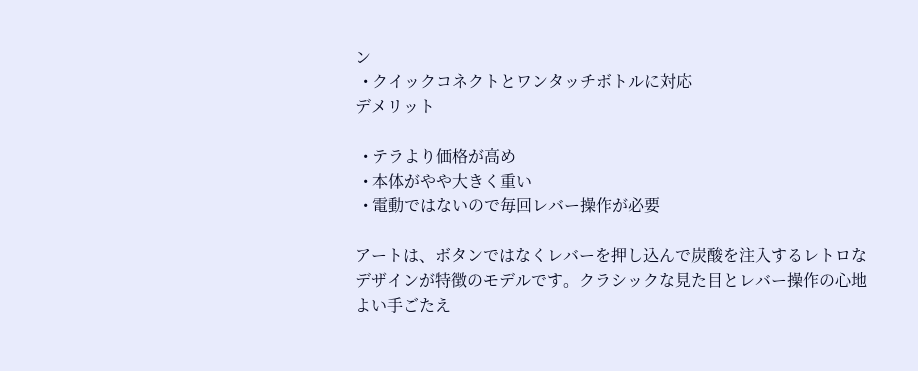ン
  • クイックコネクトとワンタッチボトルに対応
デメリット

  • テラより価格が高め
  • 本体がやや大きく重い
  • 電動ではないので毎回レバー操作が必要

アートは、ボタンではなくレバーを押し込んで炭酸を注入するレトロなデザインが特徴のモデルです。クラシックな見た目とレバー操作の心地よい手ごたえ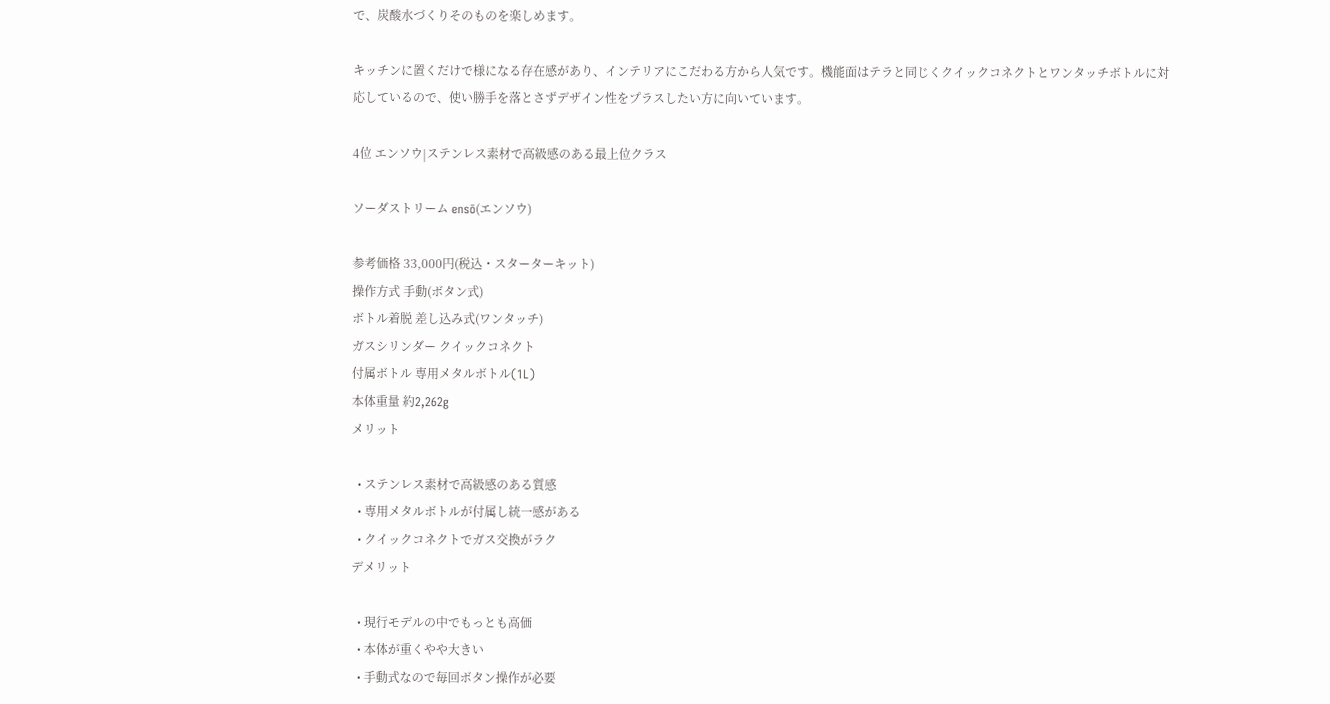で、炭酸水づくりそのものを楽しめます。

キッチンに置くだけで様になる存在感があり、インテリアにこだわる方から人気です。機能面はテラと同じくクイックコネクトとワンタッチボトルに対応しているので、使い勝手を落とさずデザイン性をプラスしたい方に向いています。

4位 エンソウ|ステンレス素材で高級感のある最上位クラス

ソーダストリーム ensō(エンソウ)

参考価格 33,000円(税込・スターターキット)
操作方式 手動(ボタン式)
ボトル着脱 差し込み式(ワンタッチ)
ガスシリンダー クイックコネクト
付属ボトル 専用メタルボトル(1L)
本体重量 約2,262g
メリット

  • ステンレス素材で高級感のある質感
  • 専用メタルボトルが付属し統一感がある
  • クイックコネクトでガス交換がラク
デメリット

  • 現行モデルの中でもっとも高価
  • 本体が重くやや大きい
  • 手動式なので毎回ボタン操作が必要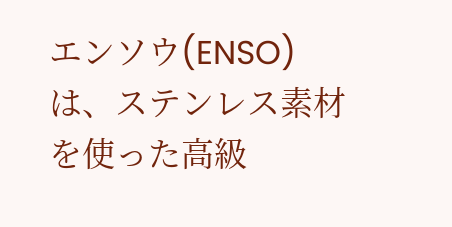エンソウ(ENSO)は、ステンレス素材を使った高級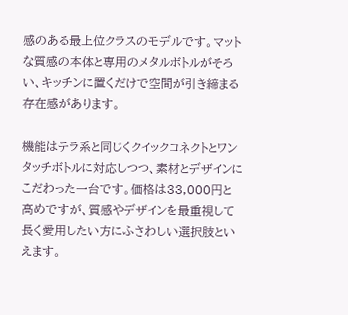感のある最上位クラスのモデルです。マットな質感の本体と専用のメタルボトルがそろい、キッチンに置くだけで空間が引き締まる存在感があります。

機能はテラ系と同じくクイックコネクトとワンタッチボトルに対応しつつ、素材とデザインにこだわった一台です。価格は33,000円と高めですが、質感やデザインを最重視して長く愛用したい方にふさわしい選択肢といえます。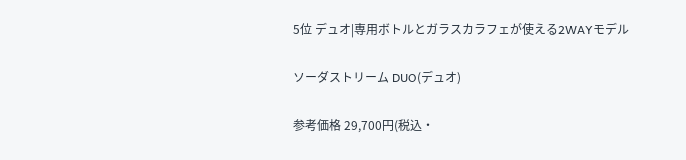5位 デュオ|専用ボトルとガラスカラフェが使える2WAYモデル

ソーダストリーム DUO(デュオ)

参考価格 29,700円(税込・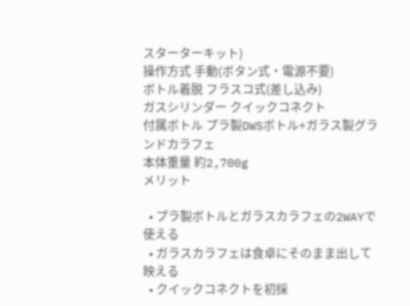スターターキット)
操作方式 手動(ボタン式・電源不要)
ボトル着脱 フラスコ式(差し込み)
ガスシリンダー クイックコネクト
付属ボトル プラ製DWSボトル+ガラス製グランドカラフェ
本体重量 約2,700g
メリット

  • プラ製ボトルとガラスカラフェの2WAYで使える
  • ガラスカラフェは食卓にそのまま出して映える
  • クイックコネクトを初採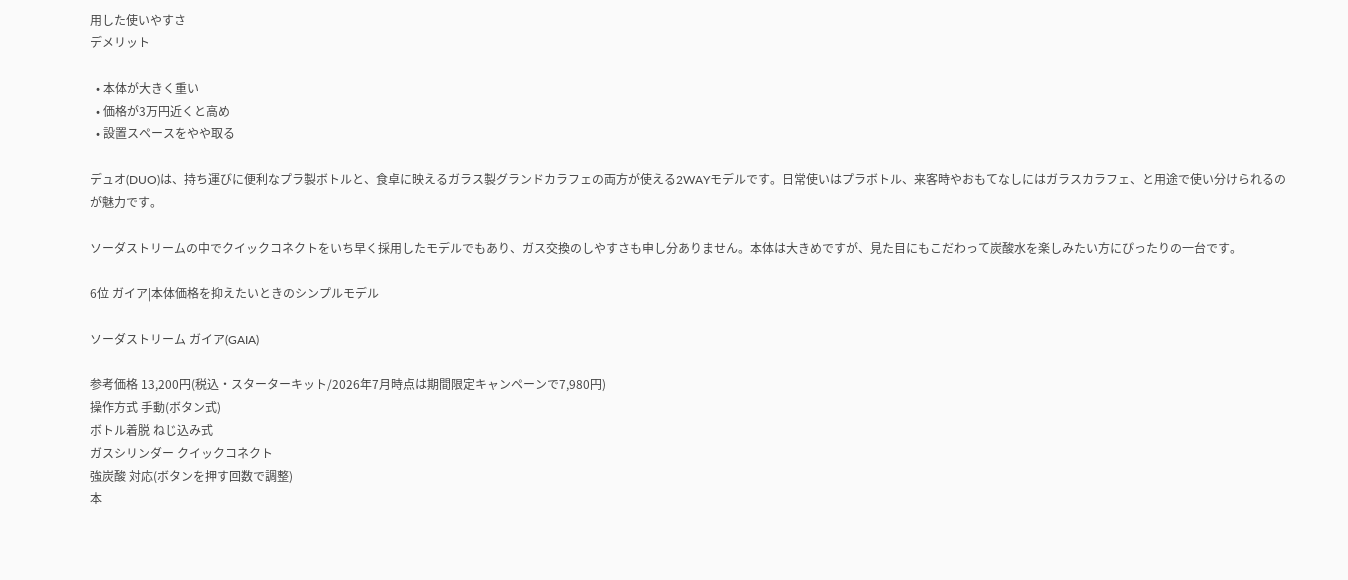用した使いやすさ
デメリット

  • 本体が大きく重い
  • 価格が3万円近くと高め
  • 設置スペースをやや取る

デュオ(DUO)は、持ち運びに便利なプラ製ボトルと、食卓に映えるガラス製グランドカラフェの両方が使える2WAYモデルです。日常使いはプラボトル、来客時やおもてなしにはガラスカラフェ、と用途で使い分けられるのが魅力です。

ソーダストリームの中でクイックコネクトをいち早く採用したモデルでもあり、ガス交換のしやすさも申し分ありません。本体は大きめですが、見た目にもこだわって炭酸水を楽しみたい方にぴったりの一台です。

6位 ガイア|本体価格を抑えたいときのシンプルモデル

ソーダストリーム ガイア(GAIA)

参考価格 13,200円(税込・スターターキット/2026年7月時点は期間限定キャンペーンで7,980円)
操作方式 手動(ボタン式)
ボトル着脱 ねじ込み式
ガスシリンダー クイックコネクト
強炭酸 対応(ボタンを押す回数で調整)
本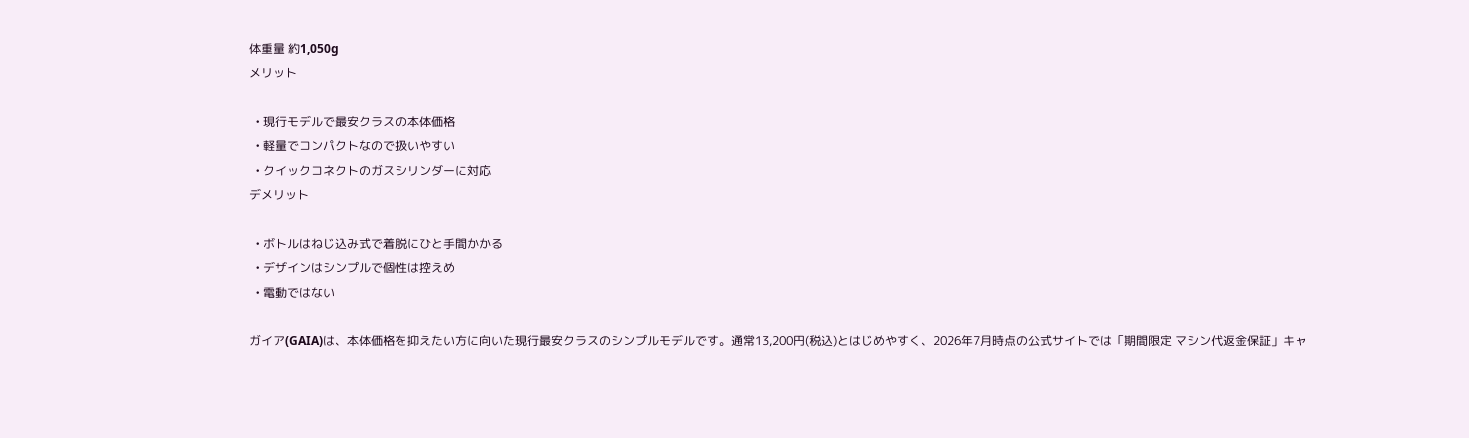体重量 約1,050g
メリット

  • 現行モデルで最安クラスの本体価格
  • 軽量でコンパクトなので扱いやすい
  • クイックコネクトのガスシリンダーに対応
デメリット

  • ボトルはねじ込み式で着脱にひと手間かかる
  • デザインはシンプルで個性は控えめ
  • 電動ではない

ガイア(GAIA)は、本体価格を抑えたい方に向いた現行最安クラスのシンプルモデルです。通常13,200円(税込)とはじめやすく、2026年7月時点の公式サイトでは「期間限定 マシン代返金保証」キャ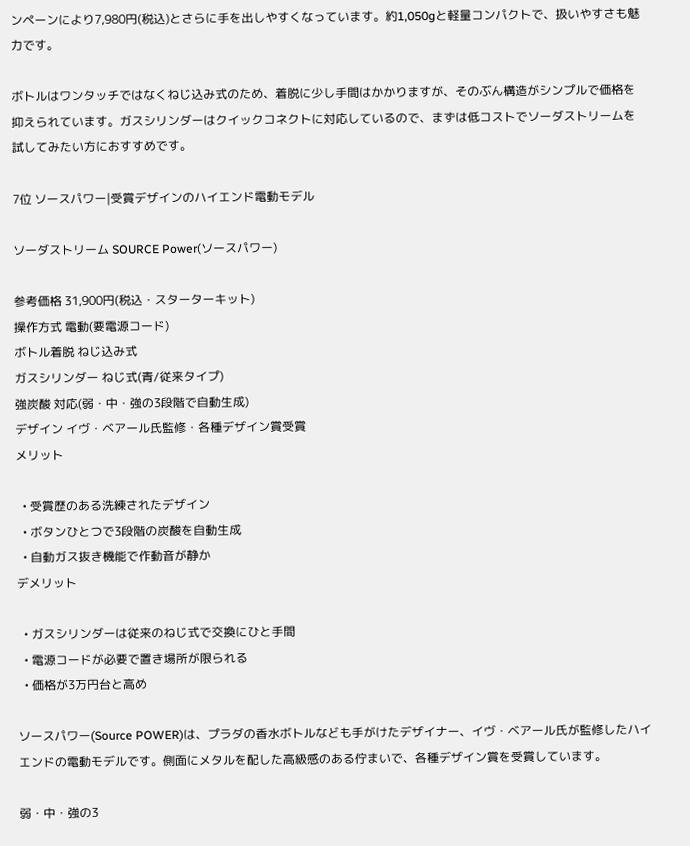ンペーンにより7,980円(税込)とさらに手を出しやすくなっています。約1,050gと軽量コンパクトで、扱いやすさも魅力です。

ボトルはワンタッチではなくねじ込み式のため、着脱に少し手間はかかりますが、そのぶん構造がシンプルで価格を抑えられています。ガスシリンダーはクイックコネクトに対応しているので、まずは低コストでソーダストリームを試してみたい方におすすめです。

7位 ソースパワー|受賞デザインのハイエンド電動モデル

ソーダストリーム SOURCE Power(ソースパワー)

参考価格 31,900円(税込・スターターキット)
操作方式 電動(要電源コード)
ボトル着脱 ねじ込み式
ガスシリンダー ねじ式(青/従来タイプ)
強炭酸 対応(弱・中・強の3段階で自動生成)
デザイン イヴ・ベアール氏監修・各種デザイン賞受賞
メリット

  • 受賞歴のある洗練されたデザイン
  • ボタンひとつで3段階の炭酸を自動生成
  • 自動ガス抜き機能で作動音が静か
デメリット

  • ガスシリンダーは従来のねじ式で交換にひと手間
  • 電源コードが必要で置き場所が限られる
  • 価格が3万円台と高め

ソースパワー(Source POWER)は、プラダの香水ボトルなども手がけたデザイナー、イヴ・ベアール氏が監修したハイエンドの電動モデルです。側面にメタルを配した高級感のある佇まいで、各種デザイン賞を受賞しています。

弱・中・強の3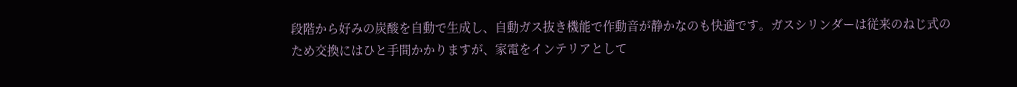段階から好みの炭酸を自動で生成し、自動ガス抜き機能で作動音が静かなのも快適です。ガスシリンダーは従来のねじ式のため交換にはひと手間かかりますが、家電をインテリアとして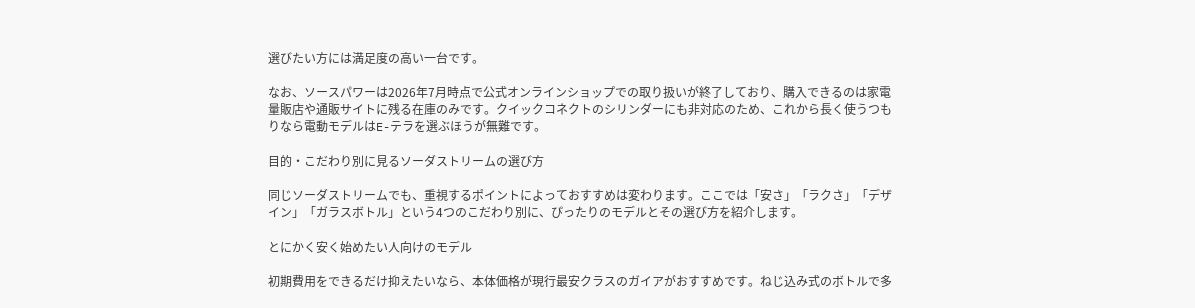選びたい方には満足度の高い一台です。

なお、ソースパワーは2026年7月時点で公式オンラインショップでの取り扱いが終了しており、購入できるのは家電量販店や通販サイトに残る在庫のみです。クイックコネクトのシリンダーにも非対応のため、これから長く使うつもりなら電動モデルはE-テラを選ぶほうが無難です。

目的・こだわり別に見るソーダストリームの選び方

同じソーダストリームでも、重視するポイントによっておすすめは変わります。ここでは「安さ」「ラクさ」「デザイン」「ガラスボトル」という4つのこだわり別に、ぴったりのモデルとその選び方を紹介します。

とにかく安く始めたい人向けのモデル

初期費用をできるだけ抑えたいなら、本体価格が現行最安クラスのガイアがおすすめです。ねじ込み式のボトルで多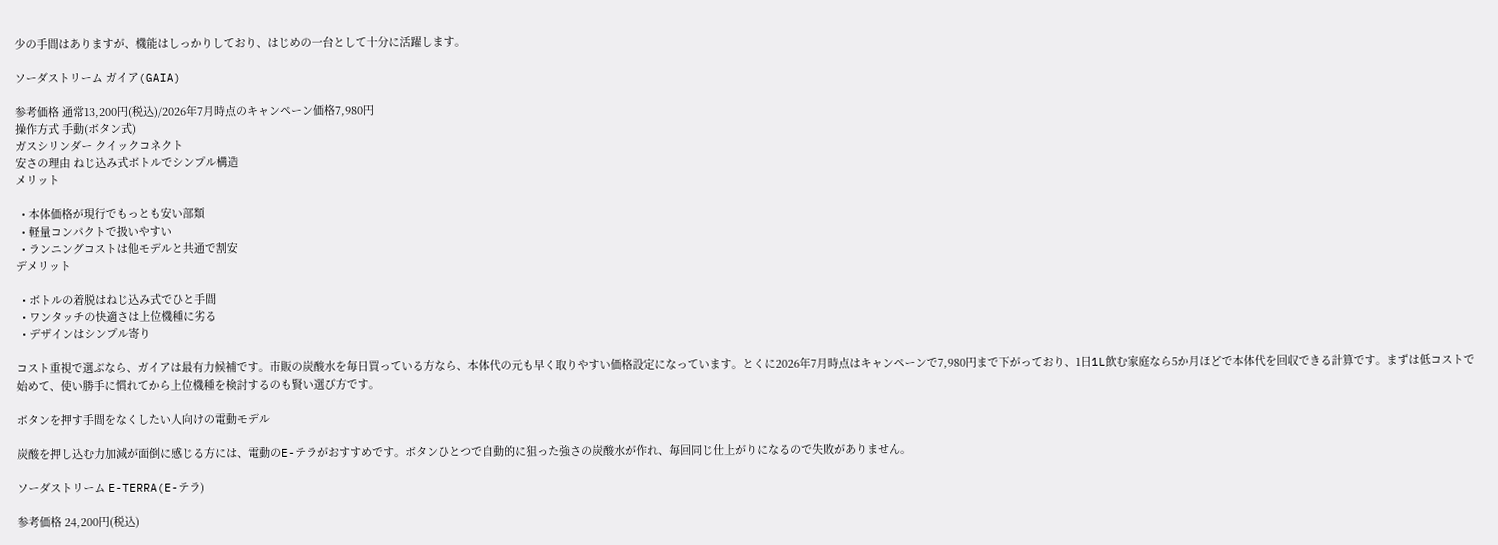少の手間はありますが、機能はしっかりしており、はじめの一台として十分に活躍します。

ソーダストリーム ガイア(GAIA)

参考価格 通常13,200円(税込)/2026年7月時点のキャンペーン価格7,980円
操作方式 手動(ボタン式)
ガスシリンダー クイックコネクト
安さの理由 ねじ込み式ボトルでシンプル構造
メリット

  • 本体価格が現行でもっとも安い部類
  • 軽量コンパクトで扱いやすい
  • ランニングコストは他モデルと共通で割安
デメリット

  • ボトルの着脱はねじ込み式でひと手間
  • ワンタッチの快適さは上位機種に劣る
  • デザインはシンプル寄り

コスト重視で選ぶなら、ガイアは最有力候補です。市販の炭酸水を毎日買っている方なら、本体代の元も早く取りやすい価格設定になっています。とくに2026年7月時点はキャンペーンで7,980円まで下がっており、1日1L飲む家庭なら5か月ほどで本体代を回収できる計算です。まずは低コストで始めて、使い勝手に慣れてから上位機種を検討するのも賢い選び方です。

ボタンを押す手間をなくしたい人向けの電動モデル

炭酸を押し込む力加減が面倒に感じる方には、電動のE-テラがおすすめです。ボタンひとつで自動的に狙った強さの炭酸水が作れ、毎回同じ仕上がりになるので失敗がありません。

ソーダストリーム E-TERRA(E-テラ)

参考価格 24,200円(税込)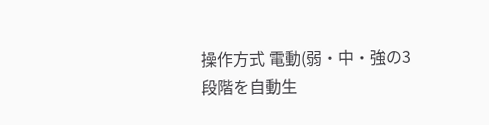操作方式 電動(弱・中・強の3段階を自動生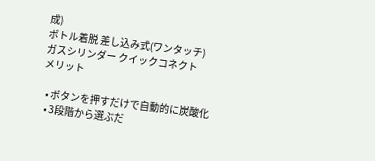成)
ボトル着脱 差し込み式(ワンタッチ)
ガスシリンダー クイックコネクト
メリット

  • ボタンを押すだけで自動的に炭酸化
  • 3段階から選ぶだ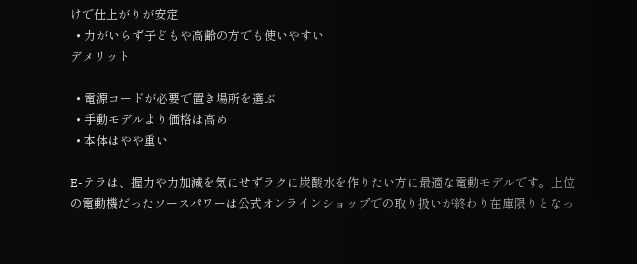けで仕上がりが安定
  • 力がいらず子どもや高齢の方でも使いやすい
デメリット

  • 電源コードが必要で置き場所を選ぶ
  • 手動モデルより価格は高め
  • 本体はやや重い

E-テラは、握力や力加減を気にせずラクに炭酸水を作りたい方に最適な電動モデルです。上位の電動機だったソースパワーは公式オンラインショップでの取り扱いが終わり在庫限りとなっ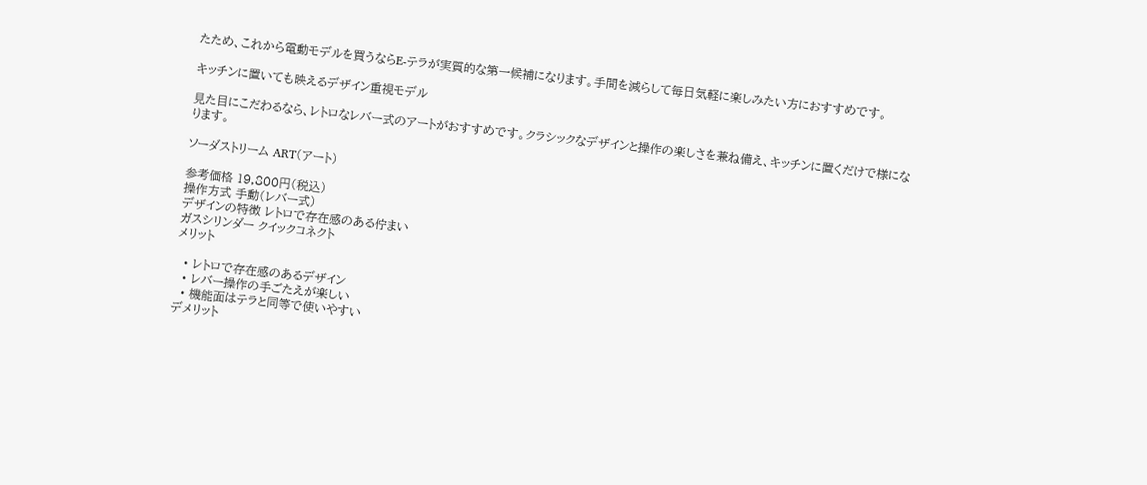たため、これから電動モデルを買うならE-テラが実質的な第一候補になります。手間を減らして毎日気軽に楽しみたい方におすすめです。

キッチンに置いても映えるデザイン重視モデル

見た目にこだわるなら、レトロなレバー式のアートがおすすめです。クラシックなデザインと操作の楽しさを兼ね備え、キッチンに置くだけで様になります。

ソーダストリーム ART(アート)

参考価格 19,800円(税込)
操作方式 手動(レバー式)
デザインの特徴 レトロで存在感のある佇まい
ガスシリンダー クイックコネクト
メリット

  • レトロで存在感のあるデザイン
  • レバー操作の手ごたえが楽しい
  • 機能面はテラと同等で使いやすい
デメリット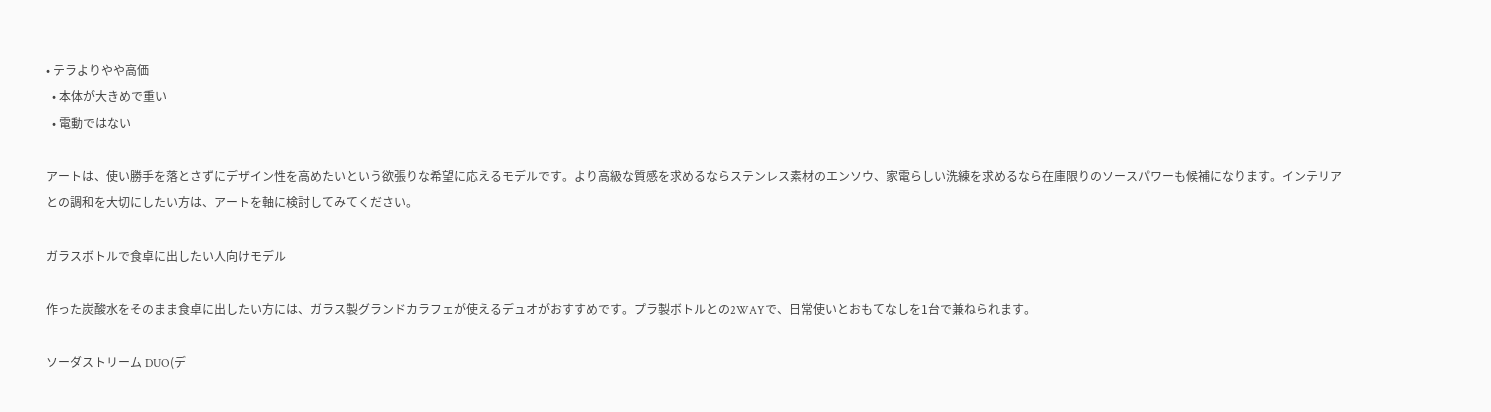• テラよりやや高価
  • 本体が大きめで重い
  • 電動ではない

アートは、使い勝手を落とさずにデザイン性を高めたいという欲張りな希望に応えるモデルです。より高級な質感を求めるならステンレス素材のエンソウ、家電らしい洗練を求めるなら在庫限りのソースパワーも候補になります。インテリアとの調和を大切にしたい方は、アートを軸に検討してみてください。

ガラスボトルで食卓に出したい人向けモデル

作った炭酸水をそのまま食卓に出したい方には、ガラス製グランドカラフェが使えるデュオがおすすめです。プラ製ボトルとの2WAYで、日常使いとおもてなしを1台で兼ねられます。

ソーダストリーム DUO(デ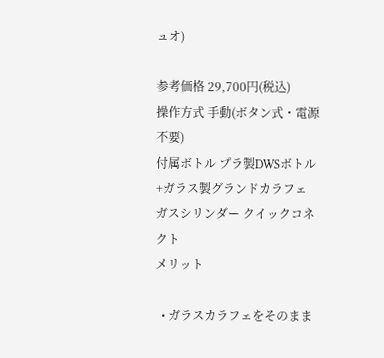ュオ)

参考価格 29,700円(税込)
操作方式 手動(ボタン式・電源不要)
付属ボトル プラ製DWSボトル+ガラス製グランドカラフェ
ガスシリンダー クイックコネクト
メリット

  • ガラスカラフェをそのまま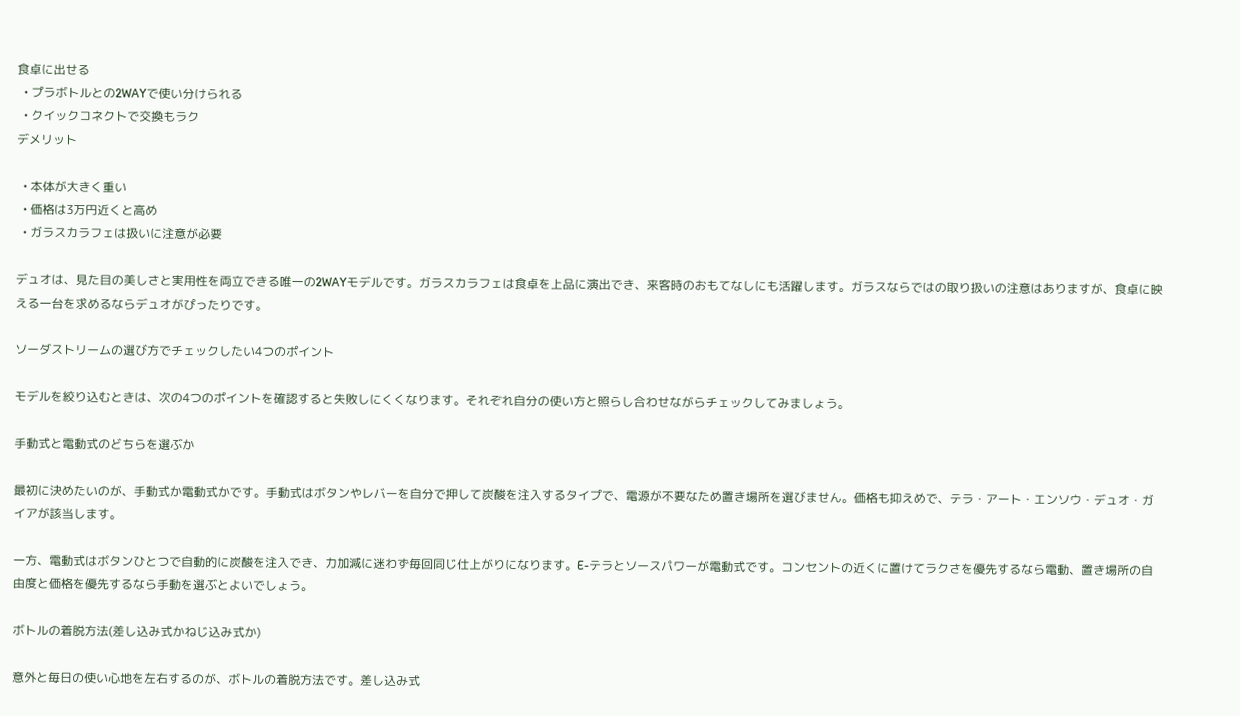食卓に出せる
  • プラボトルとの2WAYで使い分けられる
  • クイックコネクトで交換もラク
デメリット

  • 本体が大きく重い
  • 価格は3万円近くと高め
  • ガラスカラフェは扱いに注意が必要

デュオは、見た目の美しさと実用性を両立できる唯一の2WAYモデルです。ガラスカラフェは食卓を上品に演出でき、来客時のおもてなしにも活躍します。ガラスならではの取り扱いの注意はありますが、食卓に映える一台を求めるならデュオがぴったりです。

ソーダストリームの選び方でチェックしたい4つのポイント

モデルを絞り込むときは、次の4つのポイントを確認すると失敗しにくくなります。それぞれ自分の使い方と照らし合わせながらチェックしてみましょう。

手動式と電動式のどちらを選ぶか

最初に決めたいのが、手動式か電動式かです。手動式はボタンやレバーを自分で押して炭酸を注入するタイプで、電源が不要なため置き場所を選びません。価格も抑えめで、テラ・アート・エンソウ・デュオ・ガイアが該当します。

一方、電動式はボタンひとつで自動的に炭酸を注入でき、力加減に迷わず毎回同じ仕上がりになります。E-テラとソースパワーが電動式です。コンセントの近くに置けてラクさを優先するなら電動、置き場所の自由度と価格を優先するなら手動を選ぶとよいでしょう。

ボトルの着脱方法(差し込み式かねじ込み式か)

意外と毎日の使い心地を左右するのが、ボトルの着脱方法です。差し込み式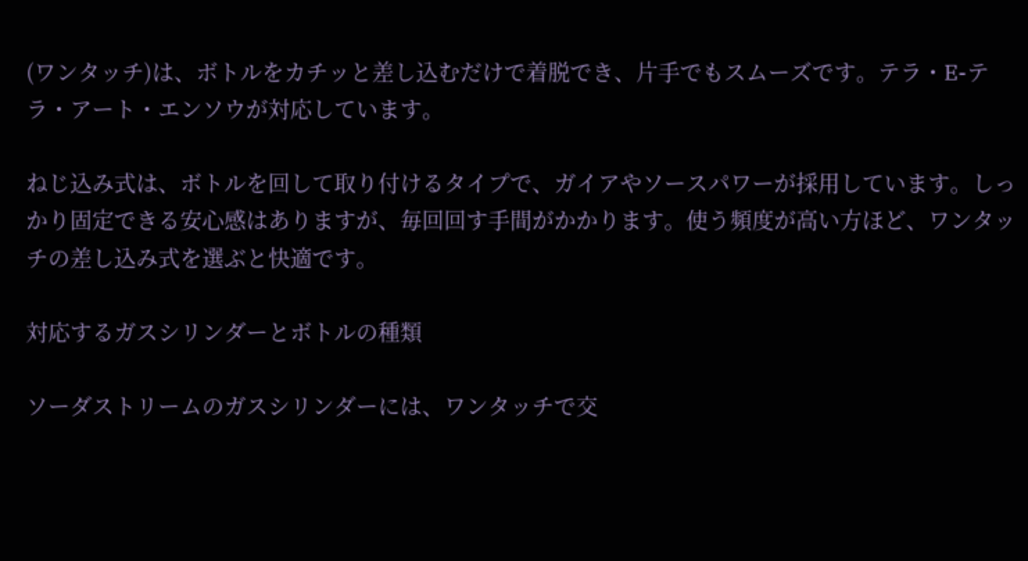(ワンタッチ)は、ボトルをカチッと差し込むだけで着脱でき、片手でもスムーズです。テラ・E-テラ・アート・エンソウが対応しています。

ねじ込み式は、ボトルを回して取り付けるタイプで、ガイアやソースパワーが採用しています。しっかり固定できる安心感はありますが、毎回回す手間がかかります。使う頻度が高い方ほど、ワンタッチの差し込み式を選ぶと快適です。

対応するガスシリンダーとボトルの種類

ソーダストリームのガスシリンダーには、ワンタッチで交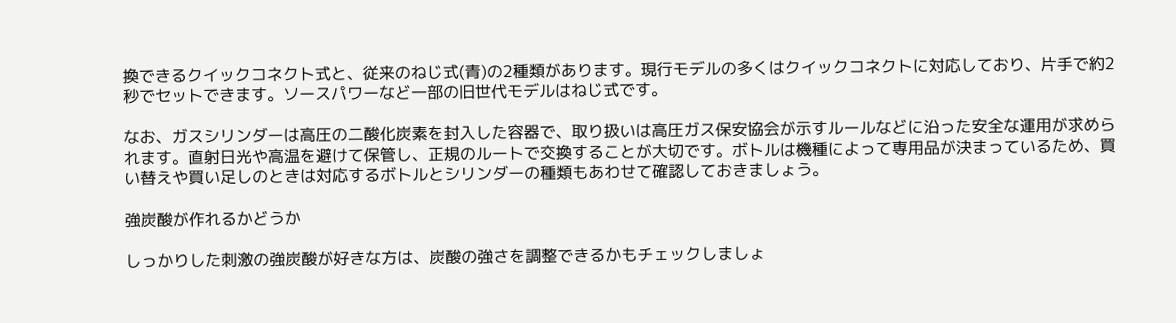換できるクイックコネクト式と、従来のねじ式(青)の2種類があります。現行モデルの多くはクイックコネクトに対応しており、片手で約2秒でセットできます。ソースパワーなど一部の旧世代モデルはねじ式です。

なお、ガスシリンダーは高圧の二酸化炭素を封入した容器で、取り扱いは高圧ガス保安協会が示すルールなどに沿った安全な運用が求められます。直射日光や高温を避けて保管し、正規のルートで交換することが大切です。ボトルは機種によって専用品が決まっているため、買い替えや買い足しのときは対応するボトルとシリンダーの種類もあわせて確認しておきましょう。

強炭酸が作れるかどうか

しっかりした刺激の強炭酸が好きな方は、炭酸の強さを調整できるかもチェックしましょ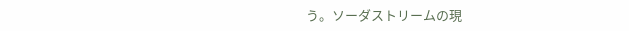う。ソーダストリームの現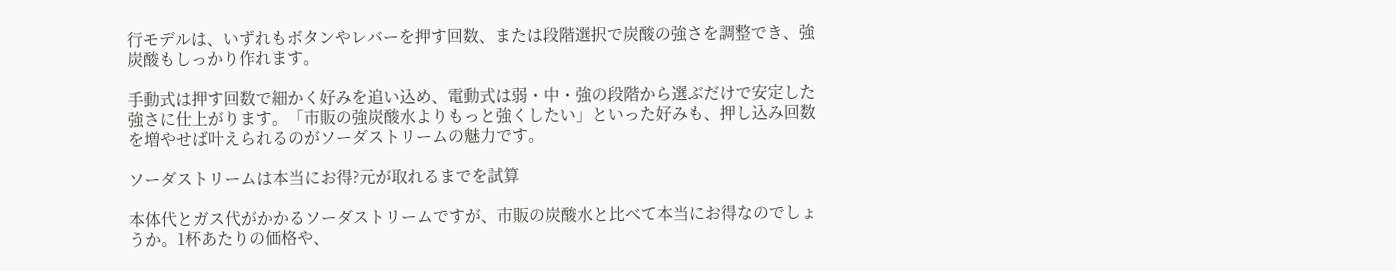行モデルは、いずれもボタンやレバーを押す回数、または段階選択で炭酸の強さを調整でき、強炭酸もしっかり作れます。

手動式は押す回数で細かく好みを追い込め、電動式は弱・中・強の段階から選ぶだけで安定した強さに仕上がります。「市販の強炭酸水よりもっと強くしたい」といった好みも、押し込み回数を増やせば叶えられるのがソーダストリームの魅力です。

ソーダストリームは本当にお得?元が取れるまでを試算

本体代とガス代がかかるソーダストリームですが、市販の炭酸水と比べて本当にお得なのでしょうか。1杯あたりの価格や、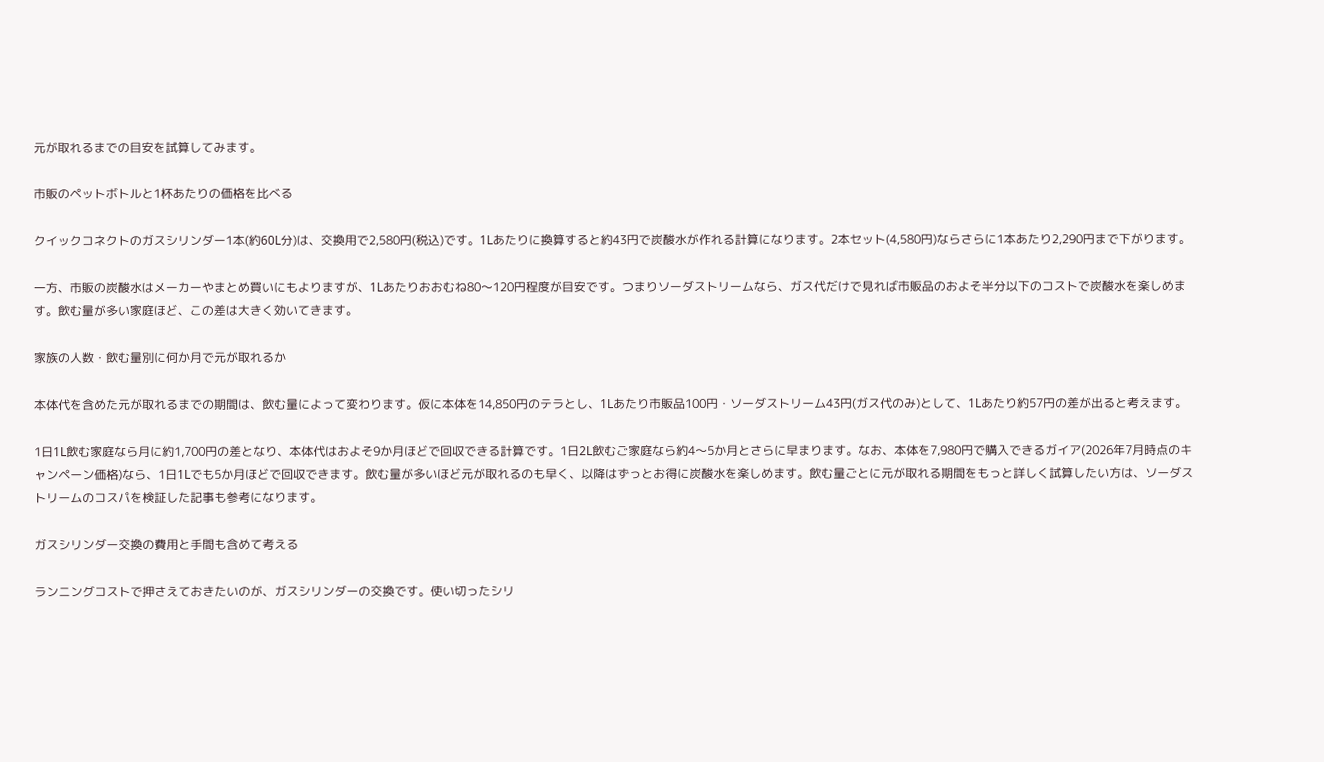元が取れるまでの目安を試算してみます。

市販のペットボトルと1杯あたりの価格を比べる

クイックコネクトのガスシリンダー1本(約60L分)は、交換用で2,580円(税込)です。1Lあたりに換算すると約43円で炭酸水が作れる計算になります。2本セット(4,580円)ならさらに1本あたり2,290円まで下がります。

一方、市販の炭酸水はメーカーやまとめ買いにもよりますが、1Lあたりおおむね80〜120円程度が目安です。つまりソーダストリームなら、ガス代だけで見れば市販品のおよそ半分以下のコストで炭酸水を楽しめます。飲む量が多い家庭ほど、この差は大きく効いてきます。

家族の人数・飲む量別に何か月で元が取れるか

本体代を含めた元が取れるまでの期間は、飲む量によって変わります。仮に本体を14,850円のテラとし、1Lあたり市販品100円・ソーダストリーム43円(ガス代のみ)として、1Lあたり約57円の差が出ると考えます。

1日1L飲む家庭なら月に約1,700円の差となり、本体代はおよそ9か月ほどで回収できる計算です。1日2L飲むご家庭なら約4〜5か月とさらに早まります。なお、本体を7,980円で購入できるガイア(2026年7月時点のキャンペーン価格)なら、1日1Lでも5か月ほどで回収できます。飲む量が多いほど元が取れるのも早く、以降はずっとお得に炭酸水を楽しめます。飲む量ごとに元が取れる期間をもっと詳しく試算したい方は、ソーダストリームのコスパを検証した記事も参考になります。

ガスシリンダー交換の費用と手間も含めて考える

ランニングコストで押さえておきたいのが、ガスシリンダーの交換です。使い切ったシリ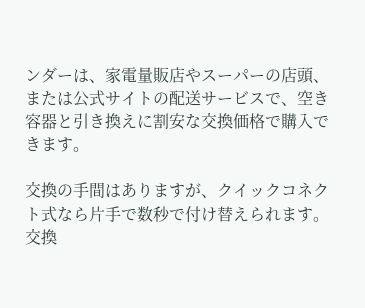ンダーは、家電量販店やスーパーの店頭、または公式サイトの配送サービスで、空き容器と引き換えに割安な交換価格で購入できます。

交換の手間はありますが、クイックコネクト式なら片手で数秒で付け替えられます。交換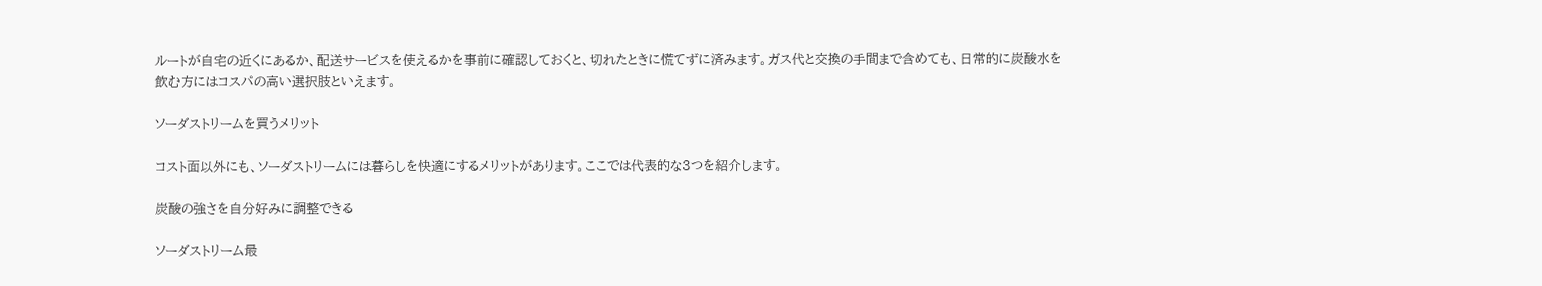ルートが自宅の近くにあるか、配送サービスを使えるかを事前に確認しておくと、切れたときに慌てずに済みます。ガス代と交換の手間まで含めても、日常的に炭酸水を飲む方にはコスパの高い選択肢といえます。

ソーダストリームを買うメリット

コスト面以外にも、ソーダストリームには暮らしを快適にするメリットがあります。ここでは代表的な3つを紹介します。

炭酸の強さを自分好みに調整できる

ソーダストリーム最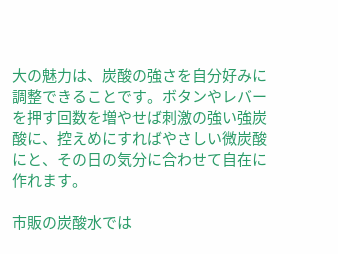大の魅力は、炭酸の強さを自分好みに調整できることです。ボタンやレバーを押す回数を増やせば刺激の強い強炭酸に、控えめにすればやさしい微炭酸にと、その日の気分に合わせて自在に作れます。

市販の炭酸水では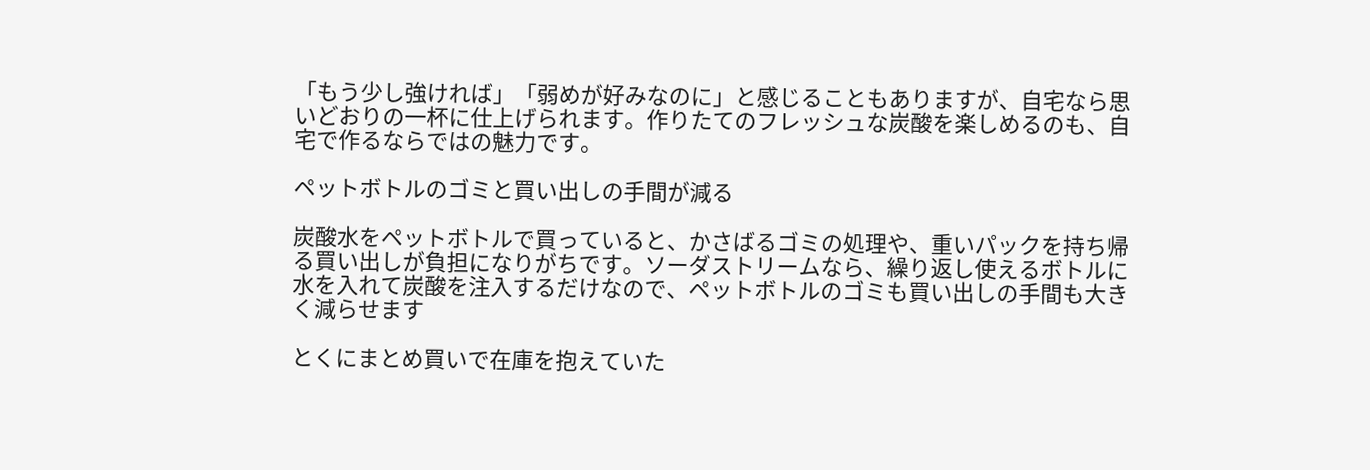「もう少し強ければ」「弱めが好みなのに」と感じることもありますが、自宅なら思いどおりの一杯に仕上げられます。作りたてのフレッシュな炭酸を楽しめるのも、自宅で作るならではの魅力です。

ペットボトルのゴミと買い出しの手間が減る

炭酸水をペットボトルで買っていると、かさばるゴミの処理や、重いパックを持ち帰る買い出しが負担になりがちです。ソーダストリームなら、繰り返し使えるボトルに水を入れて炭酸を注入するだけなので、ペットボトルのゴミも買い出しの手間も大きく減らせます

とくにまとめ買いで在庫を抱えていた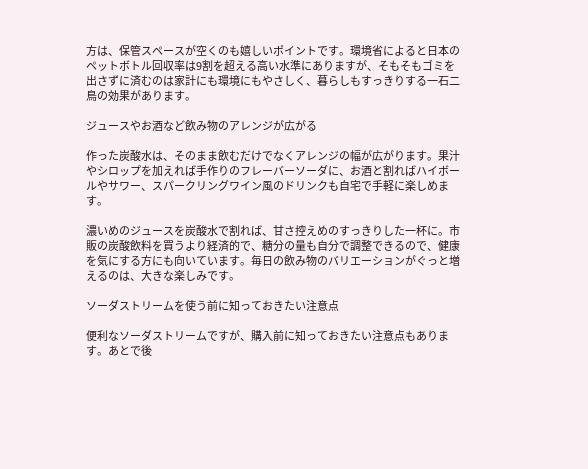方は、保管スペースが空くのも嬉しいポイントです。環境省によると日本のペットボトル回収率は9割を超える高い水準にありますが、そもそもゴミを出さずに済むのは家計にも環境にもやさしく、暮らしもすっきりする一石二鳥の効果があります。

ジュースやお酒など飲み物のアレンジが広がる

作った炭酸水は、そのまま飲むだけでなくアレンジの幅が広がります。果汁やシロップを加えれば手作りのフレーバーソーダに、お酒と割ればハイボールやサワー、スパークリングワイン風のドリンクも自宅で手軽に楽しめます。

濃いめのジュースを炭酸水で割れば、甘さ控えめのすっきりした一杯に。市販の炭酸飲料を買うより経済的で、糖分の量も自分で調整できるので、健康を気にする方にも向いています。毎日の飲み物のバリエーションがぐっと増えるのは、大きな楽しみです。

ソーダストリームを使う前に知っておきたい注意点

便利なソーダストリームですが、購入前に知っておきたい注意点もあります。あとで後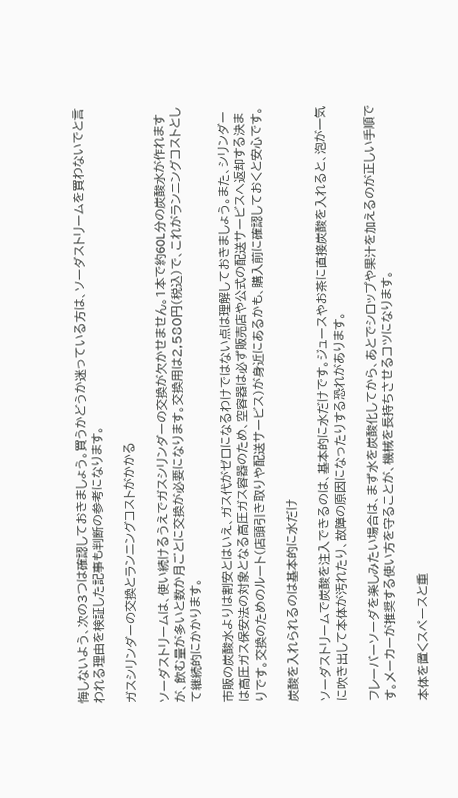悔しないよう、次の3つは確認しておきましょう。買うかどうか迷っている方は、ソーダストリームを買わないでと言われる理由を検証した記事も判断の参考になります。

ガスシリンダーの交換とランニングコストがかかる

ソーダストリームは、使い続けるうえでガスシリンダーの交換が欠かせません。1本で約60L分の炭酸水が作れますが、飲む量が多いと数か月ごとに交換が必要になります。交換用は2,580円(税込)で、これがランニングコストとして継続的にかかります。

市販の炭酸水よりは割安とはいえ、ガス代がゼロになるわけではない点は理解しておきましょう。また、シリンダーは高圧ガス保安法の対象となる高圧ガス容器のため、空容器は必ず販売店や公式の配送サービスへ返却する決まりです。交換のためのルート(店頭引き取りや配送サービス)が身近にあるかも、購入前に確認しておくと安心です。

炭酸を入れられるのは基本的に水だけ

ソーダストリームで炭酸を注入できるのは、基本的に水だけです。ジュースやお茶に直接炭酸を入れると、泡が一気に吹き出して本体が汚れたり、故障の原因になったりする恐れがあります。

フレーバーソーダを楽しみたい場合は、まず水を炭酸化してから、あとでシロップや果汁を加えるのが正しい手順です。メーカーが推奨する使い方を守ることが、機械を長持ちさせるコツになります。

本体を置くスペースと重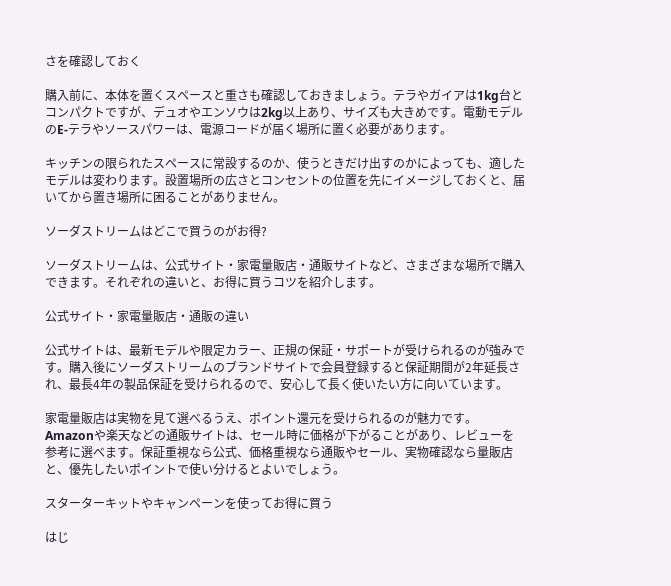さを確認しておく

購入前に、本体を置くスペースと重さも確認しておきましょう。テラやガイアは1kg台とコンパクトですが、デュオやエンソウは2kg以上あり、サイズも大きめです。電動モデルのE-テラやソースパワーは、電源コードが届く場所に置く必要があります。

キッチンの限られたスペースに常設するのか、使うときだけ出すのかによっても、適したモデルは変わります。設置場所の広さとコンセントの位置を先にイメージしておくと、届いてから置き場所に困ることがありません。

ソーダストリームはどこで買うのがお得?

ソーダストリームは、公式サイト・家電量販店・通販サイトなど、さまざまな場所で購入できます。それぞれの違いと、お得に買うコツを紹介します。

公式サイト・家電量販店・通販の違い

公式サイトは、最新モデルや限定カラー、正規の保証・サポートが受けられるのが強みです。購入後にソーダストリームのブランドサイトで会員登録すると保証期間が2年延長され、最長4年の製品保証を受けられるので、安心して長く使いたい方に向いています。

家電量販店は実物を見て選べるうえ、ポイント還元を受けられるのが魅力です。Amazonや楽天などの通販サイトは、セール時に価格が下がることがあり、レビューを参考に選べます。保証重視なら公式、価格重視なら通販やセール、実物確認なら量販店と、優先したいポイントで使い分けるとよいでしょう。

スターターキットやキャンペーンを使ってお得に買う

はじ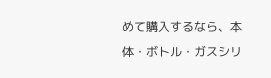めて購入するなら、本体・ボトル・ガスシリ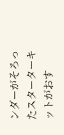ンダーがそろったスターターキットがおす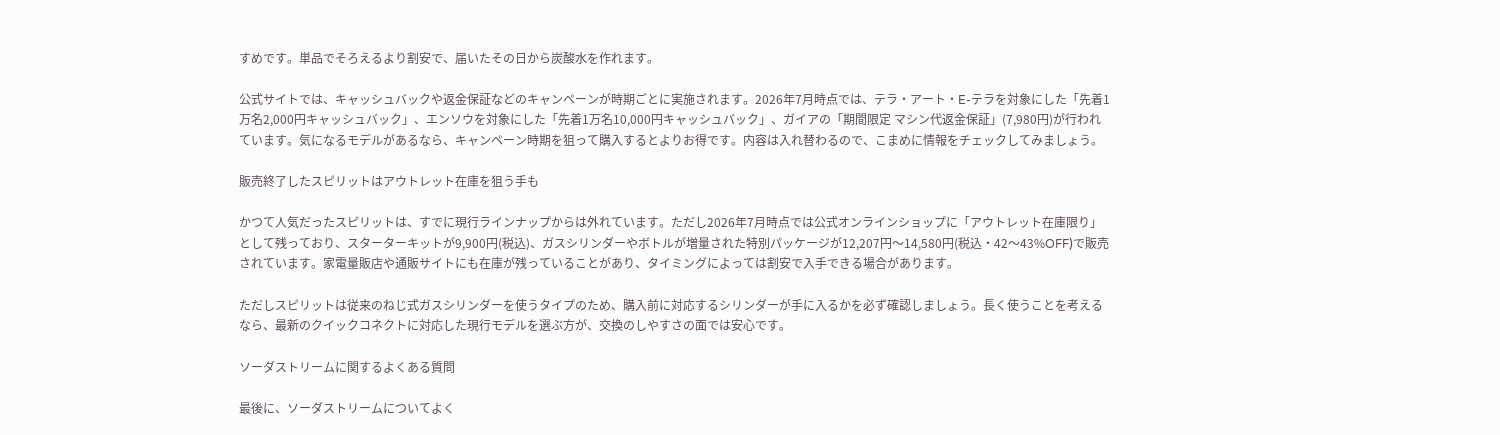すめです。単品でそろえるより割安で、届いたその日から炭酸水を作れます。

公式サイトでは、キャッシュバックや返金保証などのキャンペーンが時期ごとに実施されます。2026年7月時点では、テラ・アート・E-テラを対象にした「先着1万名2,000円キャッシュバック」、エンソウを対象にした「先着1万名10,000円キャッシュバック」、ガイアの「期間限定 マシン代返金保証」(7,980円)が行われています。気になるモデルがあるなら、キャンペーン時期を狙って購入するとよりお得です。内容は入れ替わるので、こまめに情報をチェックしてみましょう。

販売終了したスピリットはアウトレット在庫を狙う手も

かつて人気だったスピリットは、すでに現行ラインナップからは外れています。ただし2026年7月時点では公式オンラインショップに「アウトレット在庫限り」として残っており、スターターキットが9,900円(税込)、ガスシリンダーやボトルが増量された特別パッケージが12,207円〜14,580円(税込・42〜43%OFF)で販売されています。家電量販店や通販サイトにも在庫が残っていることがあり、タイミングによっては割安で入手できる場合があります。

ただしスピリットは従来のねじ式ガスシリンダーを使うタイプのため、購入前に対応するシリンダーが手に入るかを必ず確認しましょう。長く使うことを考えるなら、最新のクイックコネクトに対応した現行モデルを選ぶ方が、交換のしやすさの面では安心です。

ソーダストリームに関するよくある質問

最後に、ソーダストリームについてよく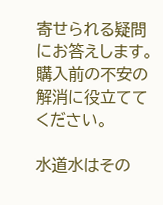寄せられる疑問にお答えします。購入前の不安の解消に役立ててください。

水道水はその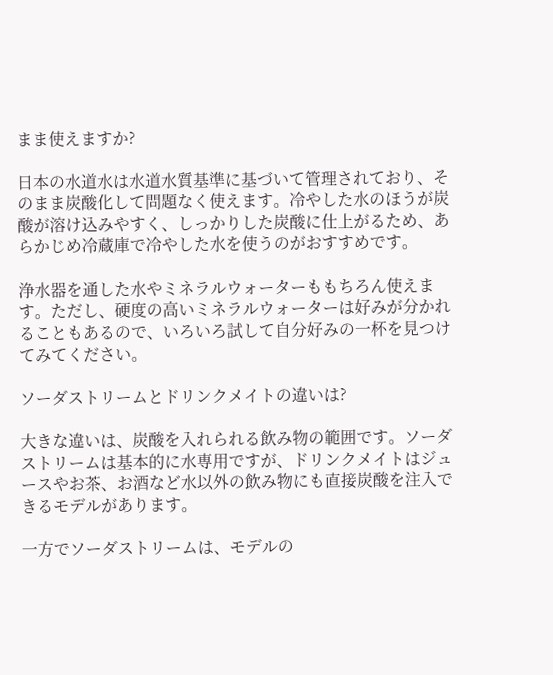まま使えますか?

日本の水道水は水道水質基準に基づいて管理されており、そのまま炭酸化して問題なく使えます。冷やした水のほうが炭酸が溶け込みやすく、しっかりした炭酸に仕上がるため、あらかじめ冷蔵庫で冷やした水を使うのがおすすめです。

浄水器を通した水やミネラルウォーターももちろん使えます。ただし、硬度の高いミネラルウォーターは好みが分かれることもあるので、いろいろ試して自分好みの一杯を見つけてみてください。

ソーダストリームとドリンクメイトの違いは?

大きな違いは、炭酸を入れられる飲み物の範囲です。ソーダストリームは基本的に水専用ですが、ドリンクメイトはジュースやお茶、お酒など水以外の飲み物にも直接炭酸を注入できるモデルがあります。

一方でソーダストリームは、モデルの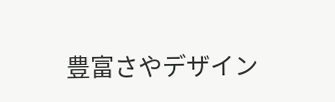豊富さやデザイン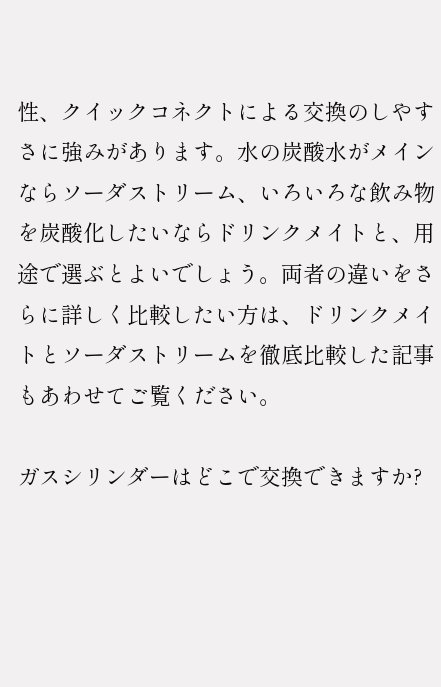性、クイックコネクトによる交換のしやすさに強みがあります。水の炭酸水がメインならソーダストリーム、いろいろな飲み物を炭酸化したいならドリンクメイトと、用途で選ぶとよいでしょう。両者の違いをさらに詳しく比較したい方は、ドリンクメイトとソーダストリームを徹底比較した記事もあわせてご覧ください。

ガスシリンダーはどこで交換できますか?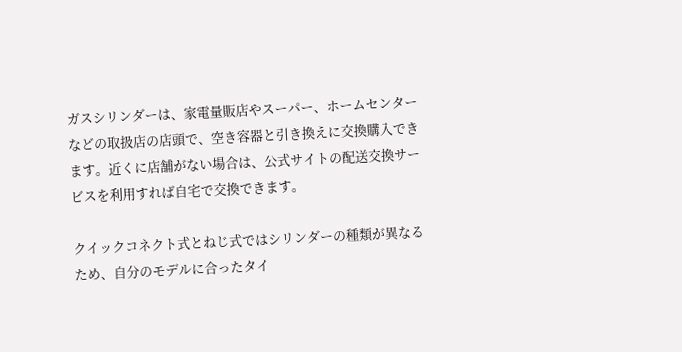ガスシリンダーは、家電量販店やスーパー、ホームセンターなどの取扱店の店頭で、空き容器と引き換えに交換購入できます。近くに店舗がない場合は、公式サイトの配送交換サービスを利用すれば自宅で交換できます。

クイックコネクト式とねじ式ではシリンダーの種類が異なるため、自分のモデルに合ったタイ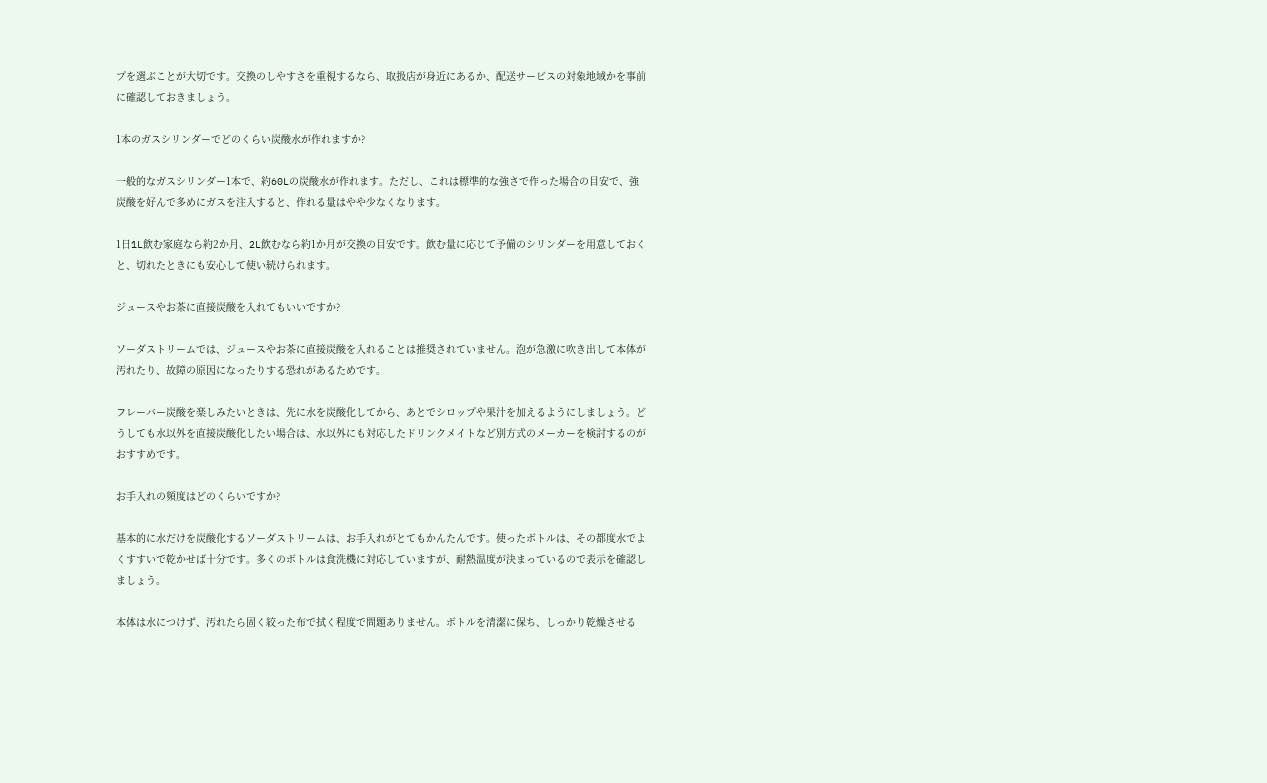プを選ぶことが大切です。交換のしやすさを重視するなら、取扱店が身近にあるか、配送サービスの対象地域かを事前に確認しておきましょう。

1本のガスシリンダーでどのくらい炭酸水が作れますか?

一般的なガスシリンダー1本で、約60Lの炭酸水が作れます。ただし、これは標準的な強さで作った場合の目安で、強炭酸を好んで多めにガスを注入すると、作れる量はやや少なくなります。

1日1L飲む家庭なら約2か月、2L飲むなら約1か月が交換の目安です。飲む量に応じて予備のシリンダーを用意しておくと、切れたときにも安心して使い続けられます。

ジュースやお茶に直接炭酸を入れてもいいですか?

ソーダストリームでは、ジュースやお茶に直接炭酸を入れることは推奨されていません。泡が急激に吹き出して本体が汚れたり、故障の原因になったりする恐れがあるためです。

フレーバー炭酸を楽しみたいときは、先に水を炭酸化してから、あとでシロップや果汁を加えるようにしましょう。どうしても水以外を直接炭酸化したい場合は、水以外にも対応したドリンクメイトなど別方式のメーカーを検討するのがおすすめです。

お手入れの頻度はどのくらいですか?

基本的に水だけを炭酸化するソーダストリームは、お手入れがとてもかんたんです。使ったボトルは、その都度水でよくすすいで乾かせば十分です。多くのボトルは食洗機に対応していますが、耐熱温度が決まっているので表示を確認しましょう。

本体は水につけず、汚れたら固く絞った布で拭く程度で問題ありません。ボトルを清潔に保ち、しっかり乾燥させる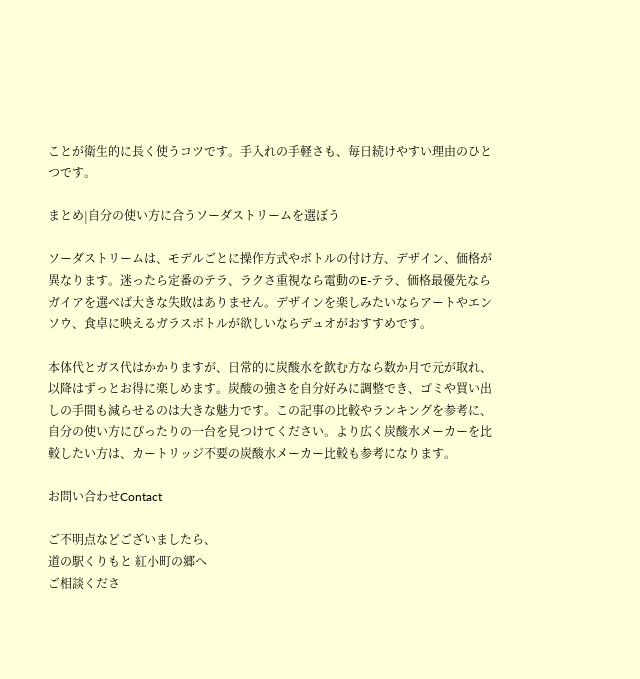ことが衛生的に長く使うコツです。手入れの手軽さも、毎日続けやすい理由のひとつです。

まとめ|自分の使い方に合うソーダストリームを選ぼう

ソーダストリームは、モデルごとに操作方式やボトルの付け方、デザイン、価格が異なります。迷ったら定番のテラ、ラクさ重視なら電動のE-テラ、価格最優先ならガイアを選べば大きな失敗はありません。デザインを楽しみたいならアートやエンソウ、食卓に映えるガラスボトルが欲しいならデュオがおすすめです。

本体代とガス代はかかりますが、日常的に炭酸水を飲む方なら数か月で元が取れ、以降はずっとお得に楽しめます。炭酸の強さを自分好みに調整でき、ゴミや買い出しの手間も減らせるのは大きな魅力です。この記事の比較やランキングを参考に、自分の使い方にぴったりの一台を見つけてください。より広く炭酸水メーカーを比較したい方は、カートリッジ不要の炭酸水メーカー比較も参考になります。

お問い合わせContact

ご不明点などございましたら、
道の駅くりもと 紅小町の郷へ
ご相談くださ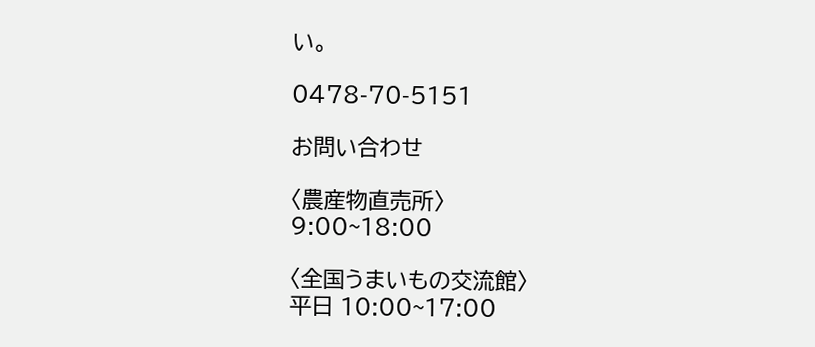い。

0478-70-5151

お問い合わせ

〈農産物直売所〉
9:00~18:00

〈全国うまいもの交流館〉
平日 10:00~17:00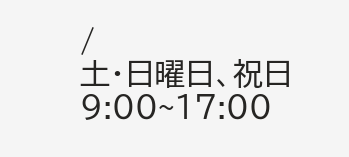/
土・日曜日、祝日 9:00~17:00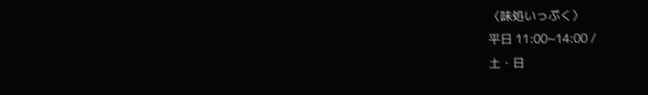〈味処いっぷく〉
平日 11:00~14:00 /
土・日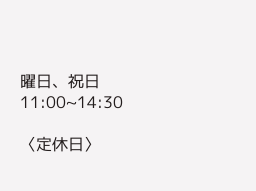曜日、祝日 11:00~14:30

〈定休日〉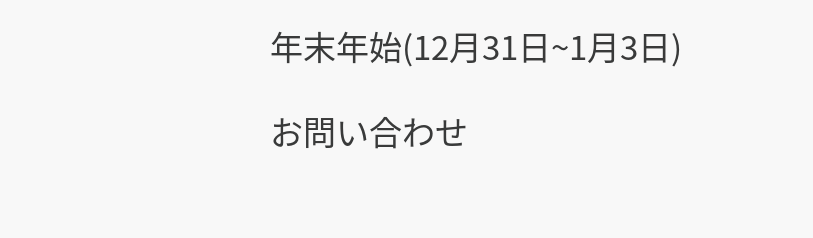年末年始(12月31日~1月3日)

お問い合わせ